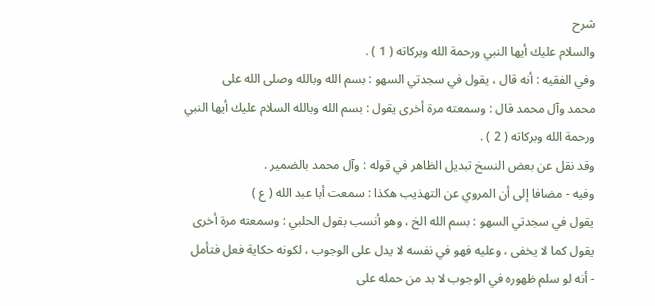شرح
والسلام عليك أيها النبي ورحمة الله وبركاته ( 1 ) .
وفي الفقيه : أنه قال ، يقول في سجدتي السهو : بسم الله وبالله وصلى الله على
محمد وآل محمد قال : وسمعته مرة أخرى يقول : بسم الله وبالله السلام عليك أيها النبي
ورحمة الله وبركاته ( 2 ) .
وقد نقل عن بعض النسخ تبديل الظاهر في قوله : وآل محمد بالضمير .
وفيه - مضافا إلى أن المروي عن التهذيب هكذا : سمعت أبا عبد الله ( ع )
يقول في سجدتي السهو : بسم الله الخ ، وهو أنسب بقول الحلبي : وسمعته مرة أخرى
يقول كما لا يخفى ، وعليه فهو في نفسه لا يدل على الوجوب ، لكونه حكاية فعل فتأمل
- أنه لو سلم ظهوره في الوجوب لا بد من حمله على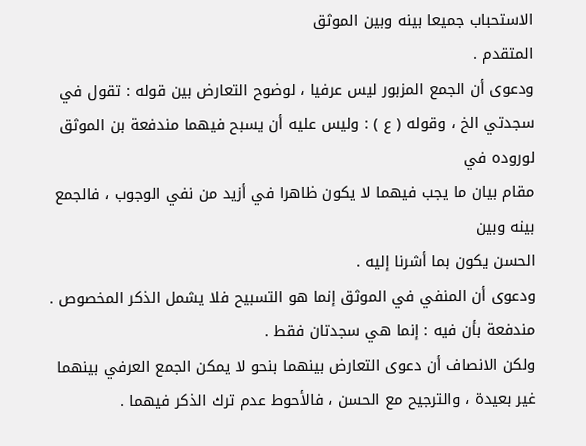الاستحباب جميعا بينه وبين الموثق
المتقدم .
ودعوى أن الجمع المزبور ليس عرفيا ، لوضوح التعارض بين قوله : تقول في
سجدتي الخ ، وقوله ( ع ) : وليس عليه أن يسبح فيهما مندفعة بن الموثق لوروده في
مقام بيان ما يجب فيهما لا يكون ظاهرا في أزيد من نفي الوجوب ، فالجمع بينه وبين
الحسن يكون بما أشرنا إليه .
ودعوى أن المنفي في الموثق إنما هو التسبيح فلا يشمل الذكر المخصوص .
مندفعة بأن فيه : إنما هي سجدتان فقط .
ولكن الانصاف أن دعوى التعارض بينهما بنحو لا يمكن الجمع العرفي بينهما
غير بعيدة ، والترجيح مع الحسن ، فالأحوط عدم ترك الذكر فيهما .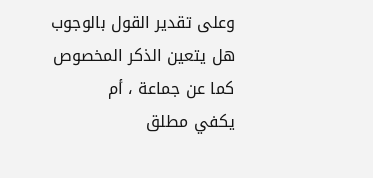وعلى تقدير القول بالوجوب هل يتعين الذكر المخصوص كما عن جماعة ، أم
يكفي مطلق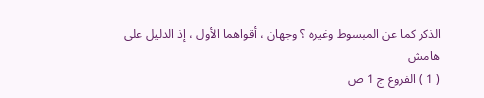الذكر كما عن المبسوط وغيره ؟ وجهان ، أقواهما الأول ، إذ الدليل على
هامش
( 1 ) الفروع ج 1 ص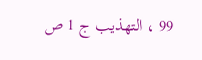99 ، التهذيب ج 1 ص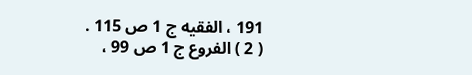191 ، الفقيه ج 1 ص 115 .
( 2 ) الفروع ج 1 ص 99 ،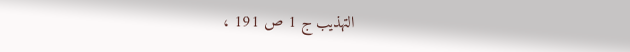التهذيب ج 1 ص 191 ،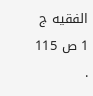الفقيه ج 1 ص 115 .